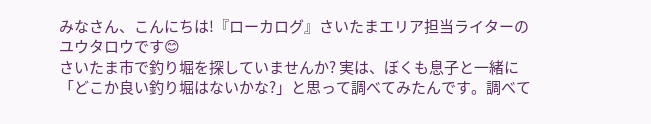みなさん、こんにちは!『ローカログ』さいたまエリア担当ライターのユウタロウです😊
さいたま市で釣り堀を探していませんか? 実は、ぼくも息子と一緒に「どこか良い釣り堀はないかな?」と思って調べてみたんです。調べて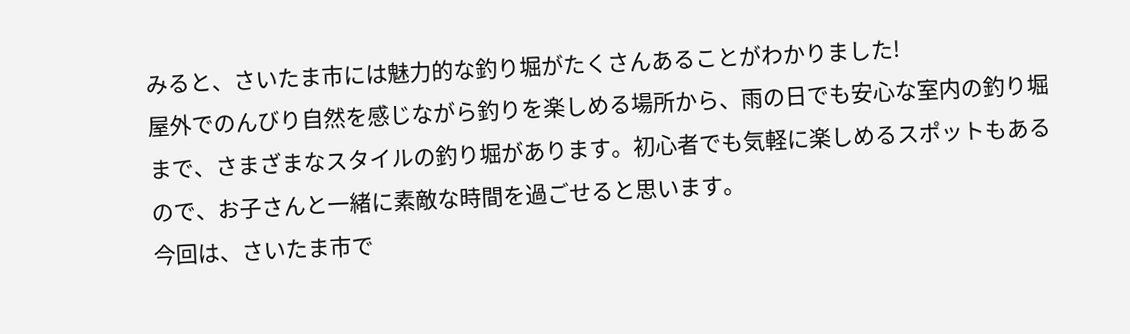みると、さいたま市には魅力的な釣り堀がたくさんあることがわかりました!
屋外でのんびり自然を感じながら釣りを楽しめる場所から、雨の日でも安心な室内の釣り堀まで、さまざまなスタイルの釣り堀があります。初心者でも気軽に楽しめるスポットもあるので、お子さんと一緒に素敵な時間を過ごせると思います。
今回は、さいたま市で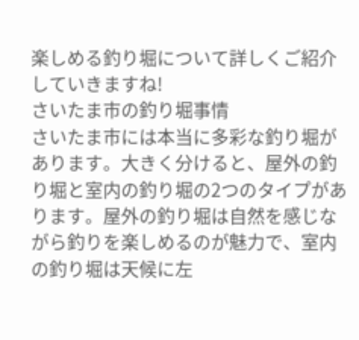楽しめる釣り堀について詳しくご紹介していきますね!
さいたま市の釣り堀事情
さいたま市には本当に多彩な釣り堀があります。大きく分けると、屋外の釣り堀と室内の釣り堀の2つのタイプがあります。屋外の釣り堀は自然を感じながら釣りを楽しめるのが魅力で、室内の釣り堀は天候に左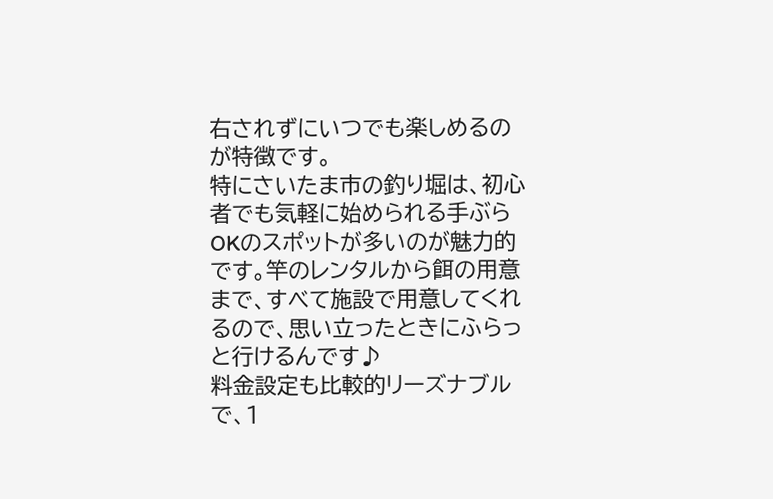右されずにいつでも楽しめるのが特徴です。
特にさいたま市の釣り堀は、初心者でも気軽に始められる手ぶらOKのスポットが多いのが魅力的です。竿のレンタルから餌の用意まで、すべて施設で用意してくれるので、思い立ったときにふらっと行けるんです♪
料金設定も比較的リーズナブルで、1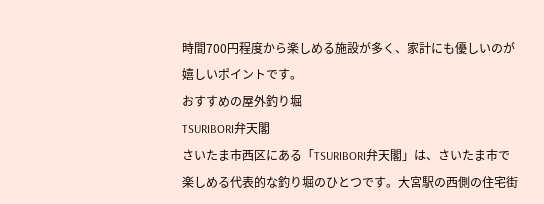時間700円程度から楽しめる施設が多く、家計にも優しいのが嬉しいポイントです。
おすすめの屋外釣り堀
TSURIBORI弁天閣
さいたま市西区にある「TSURIBORI弁天閣」は、さいたま市で楽しめる代表的な釣り堀のひとつです。大宮駅の西側の住宅街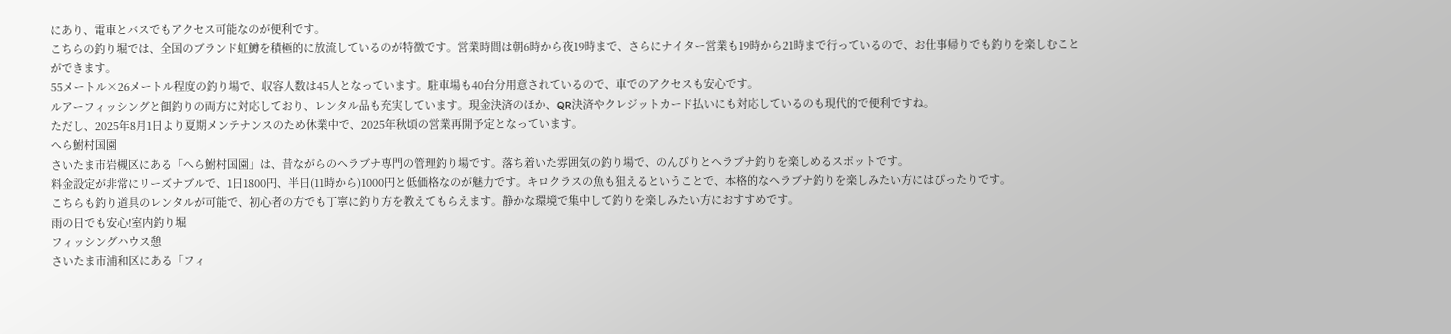にあり、電車とバスでもアクセス可能なのが便利です。
こちらの釣り堀では、全国のブランド虹鱒を積極的に放流しているのが特徴です。営業時間は朝6時から夜19時まで、さらにナイター営業も19時から21時まで行っているので、お仕事帰りでも釣りを楽しむことができます。
55メートル×26メートル程度の釣り場で、収容人数は45人となっています。駐車場も40台分用意されているので、車でのアクセスも安心です。
ルアーフィッシングと餌釣りの両方に対応しており、レンタル品も充実しています。現金決済のほか、QR決済やクレジットカード払いにも対応しているのも現代的で便利ですね。
ただし、2025年8月1日より夏期メンテナンスのため休業中で、2025年秋頃の営業再開予定となっています。
へら鮒村国園
さいたま市岩槻区にある「へら鮒村国園」は、昔ながらのヘラブナ専門の管理釣り場です。落ち着いた雰囲気の釣り場で、のんびりとヘラブナ釣りを楽しめるスポットです。
料金設定が非常にリーズナブルで、1日1800円、半日(11時から)1000円と低価格なのが魅力です。キロクラスの魚も狙えるということで、本格的なヘラブナ釣りを楽しみたい方にはぴったりです。
こちらも釣り道具のレンタルが可能で、初心者の方でも丁寧に釣り方を教えてもらえます。静かな環境で集中して釣りを楽しみたい方におすすめです。
雨の日でも安心!室内釣り堀
フィッシングハウス憩
さいたま市浦和区にある「フィ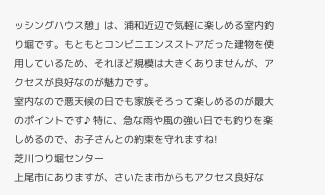ッシングハウス憩」は、浦和近辺で気軽に楽しめる室内釣り堀です。もともとコンビニエンスストアだった建物を使用しているため、それほど規模は大きくありませんが、アクセスが良好なのが魅力です。
室内なので悪天候の日でも家族そろって楽しめるのが最大のポイントです♪ 特に、急な雨や風の強い日でも釣りを楽しめるので、お子さんとの約束を守れますね!
芝川つり堀センター
上尾市にありますが、さいたま市からもアクセス良好な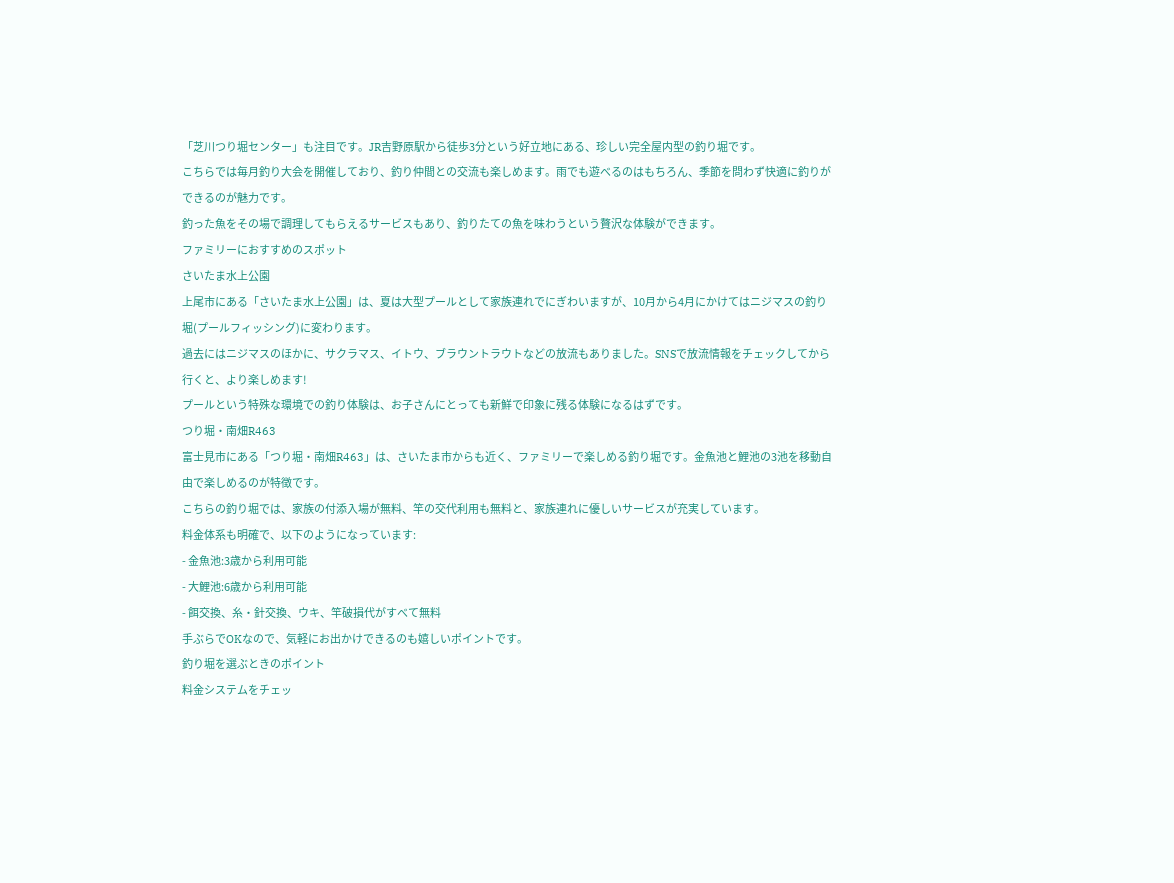「芝川つり堀センター」も注目です。JR吉野原駅から徒歩3分という好立地にある、珍しい完全屋内型の釣り堀です。
こちらでは毎月釣り大会を開催しており、釣り仲間との交流も楽しめます。雨でも遊べるのはもちろん、季節を問わず快適に釣りができるのが魅力です。
釣った魚をその場で調理してもらえるサービスもあり、釣りたての魚を味わうという贅沢な体験ができます。
ファミリーにおすすめのスポット
さいたま水上公園
上尾市にある「さいたま水上公園」は、夏は大型プールとして家族連れでにぎわいますが、10月から4月にかけてはニジマスの釣り堀(プールフィッシング)に変わります。
過去にはニジマスのほかに、サクラマス、イトウ、ブラウントラウトなどの放流もありました。SNSで放流情報をチェックしてから行くと、より楽しめます!
プールという特殊な環境での釣り体験は、お子さんにとっても新鮮で印象に残る体験になるはずです。
つり堀・南畑R463
富士見市にある「つり堀・南畑R463」は、さいたま市からも近く、ファミリーで楽しめる釣り堀です。金魚池と鯉池の3池を移動自由で楽しめるのが特徴です。
こちらの釣り堀では、家族の付添入場が無料、竿の交代利用も無料と、家族連れに優しいサービスが充実しています。
料金体系も明確で、以下のようになっています:
- 金魚池:3歳から利用可能
- 大鯉池:6歳から利用可能
- 餌交換、糸・針交換、ウキ、竿破損代がすべて無料
手ぶらでOKなので、気軽にお出かけできるのも嬉しいポイントです。
釣り堀を選ぶときのポイント
料金システムをチェッ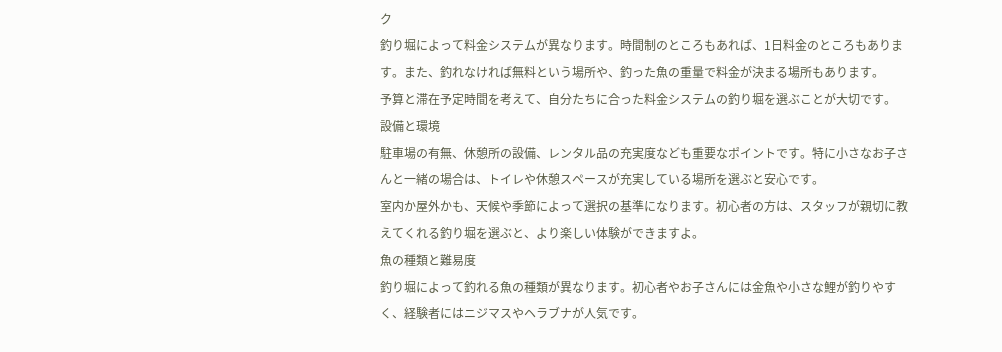ク
釣り堀によって料金システムが異なります。時間制のところもあれば、1日料金のところもあります。また、釣れなければ無料という場所や、釣った魚の重量で料金が決まる場所もあります。
予算と滞在予定時間を考えて、自分たちに合った料金システムの釣り堀を選ぶことが大切です。
設備と環境
駐車場の有無、休憩所の設備、レンタル品の充実度なども重要なポイントです。特に小さなお子さんと一緒の場合は、トイレや休憩スペースが充実している場所を選ぶと安心です。
室内か屋外かも、天候や季節によって選択の基準になります。初心者の方は、スタッフが親切に教えてくれる釣り堀を選ぶと、より楽しい体験ができますよ。
魚の種類と難易度
釣り堀によって釣れる魚の種類が異なります。初心者やお子さんには金魚や小さな鯉が釣りやすく、経験者にはニジマスやヘラブナが人気です。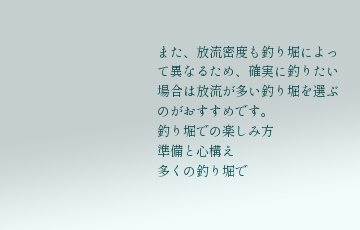また、放流密度も釣り堀によって異なるため、確実に釣りたい場合は放流が多い釣り堀を選ぶのがおすすめです。
釣り堀での楽しみ方
準備と心構え
多くの釣り堀で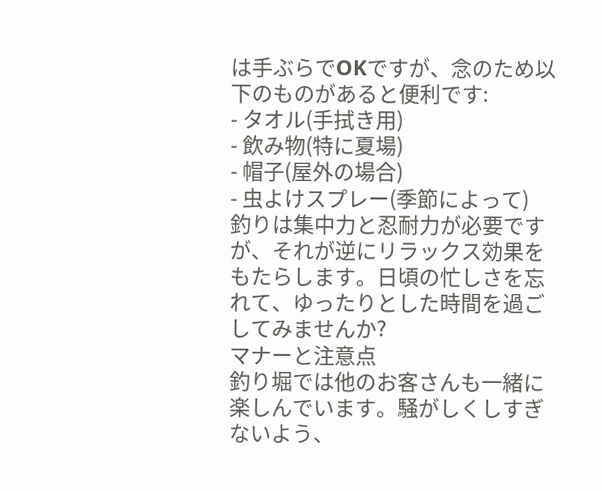は手ぶらでOKですが、念のため以下のものがあると便利です:
- タオル(手拭き用)
- 飲み物(特に夏場)
- 帽子(屋外の場合)
- 虫よけスプレー(季節によって)
釣りは集中力と忍耐力が必要ですが、それが逆にリラックス効果をもたらします。日頃の忙しさを忘れて、ゆったりとした時間を過ごしてみませんか?
マナーと注意点
釣り堀では他のお客さんも一緒に楽しんでいます。騒がしくしすぎないよう、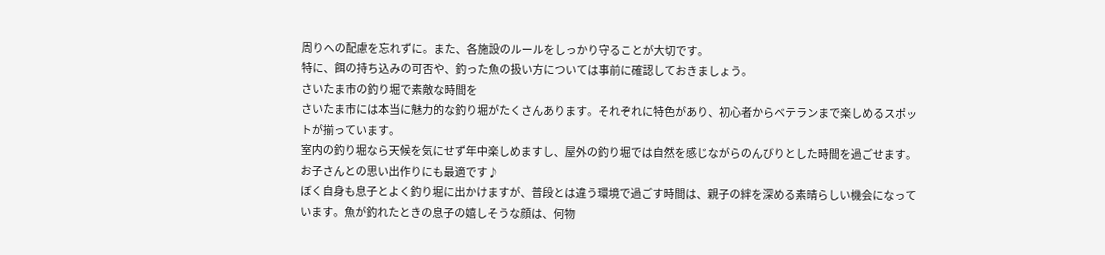周りへの配慮を忘れずに。また、各施設のルールをしっかり守ることが大切です。
特に、餌の持ち込みの可否や、釣った魚の扱い方については事前に確認しておきましょう。
さいたま市の釣り堀で素敵な時間を
さいたま市には本当に魅力的な釣り堀がたくさんあります。それぞれに特色があり、初心者からベテランまで楽しめるスポットが揃っています。
室内の釣り堀なら天候を気にせず年中楽しめますし、屋外の釣り堀では自然を感じながらのんびりとした時間を過ごせます。お子さんとの思い出作りにも最適です♪
ぼく自身も息子とよく釣り堀に出かけますが、普段とは違う環境で過ごす時間は、親子の絆を深める素晴らしい機会になっています。魚が釣れたときの息子の嬉しそうな顔は、何物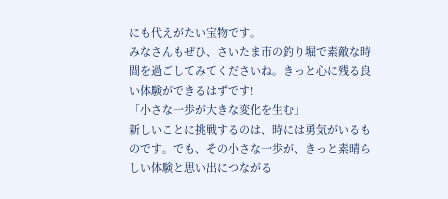にも代えがたい宝物です。
みなさんもぜひ、さいたま市の釣り堀で素敵な時間を過ごしてみてくださいね。きっと心に残る良い体験ができるはずです!
「小さな一歩が大きな変化を生む」
新しいことに挑戦するのは、時には勇気がいるものです。でも、その小さな一歩が、きっと素晴らしい体験と思い出につながる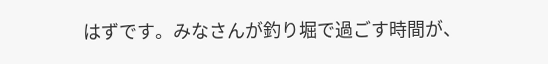はずです。みなさんが釣り堀で過ごす時間が、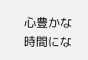心豊かな時間にな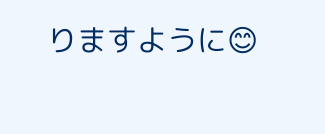りますように😊